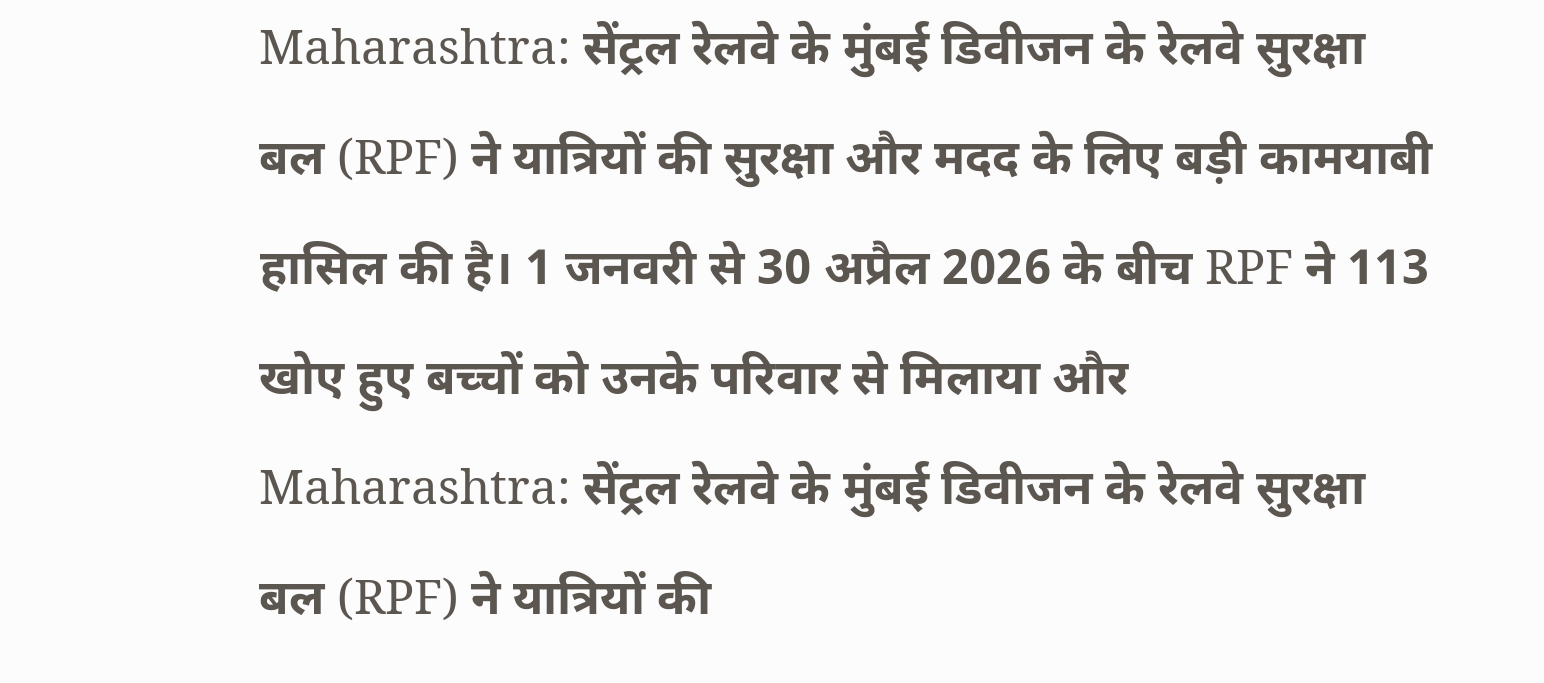Maharashtra: सेंट्रल रेलवे के मुंबई डिवीजन के रेलवे सुरक्षा बल (RPF) ने यात्रियों की सुरक्षा और मदद के लिए बड़ी कामयाबी हासिल की है। 1 जनवरी से 30 अप्रैल 2026 के बीच RPF ने 113 खोए हुए बच्चों को उनके परिवार से मिलाया और
Maharashtra: सेंट्रल रेलवे के मुंबई डिवीजन के रेलवे सुरक्षा बल (RPF) ने यात्रियों की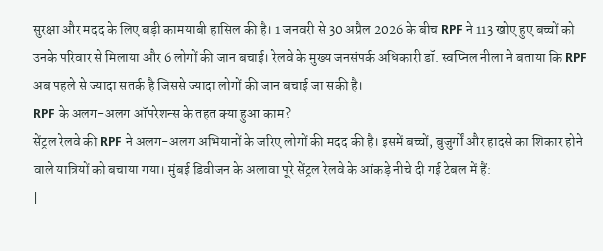सुरक्षा और मदद के लिए बड़ी कामयाबी हासिल की है। 1 जनवरी से 30 अप्रैल 2026 के बीच RPF ने 113 खोए हुए बच्चों को उनके परिवार से मिलाया और 6 लोगों की जान बचाई। रेलवे के मुख्य जनसंपर्क अधिकारी डॉ. स्वप्निल नीला ने बताया कि RPF अब पहले से ज्यादा सतर्क है जिससे ज्यादा लोगों की जान बचाई जा सकी है।
RPF के अलग-अलग ऑपरेशन्स के तहत क्या हुआ काम?
सेंट्रल रेलवे की RPF ने अलग-अलग अभियानों के जरिए लोगों की मदद की है। इसमें बच्चों, बुजुर्गों और हादसे का शिकार होने वाले यात्रियों को बचाया गया। मुंबई डिवीजन के अलावा पूरे सेंट्रल रेलवे के आंकड़े नीचे दी गई टेबल में हैं:
|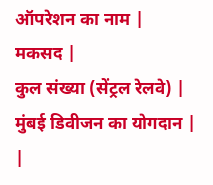ऑपरेशन का नाम |
मकसद |
कुल संख्या (सेंट्रल रेलवे) |
मुंबई डिवीजन का योगदान |
|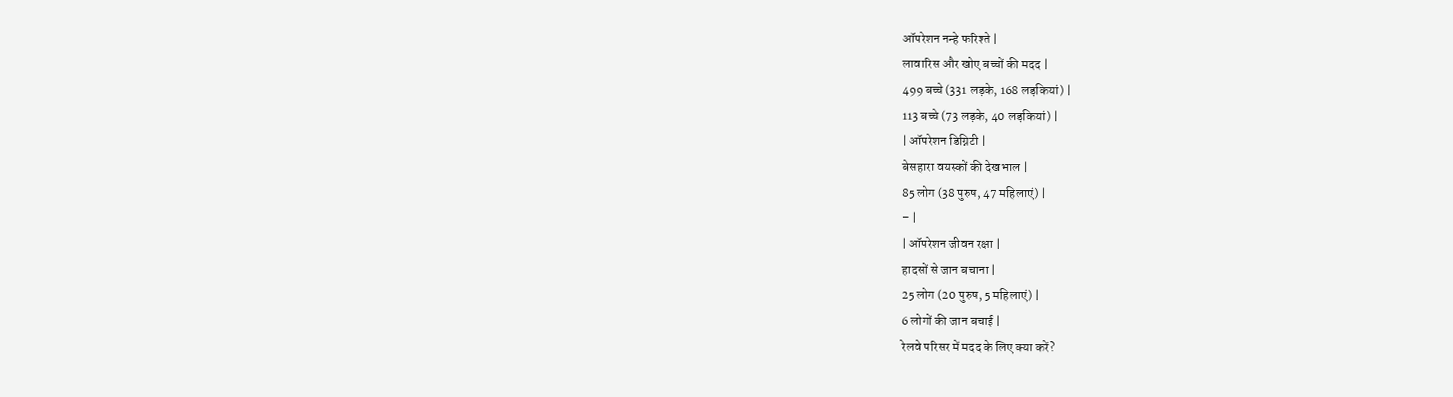ऑपरेशन नन्हे फरिश्ते |
लावारिस और खोए बच्चों की मदद |
499 बच्चे (331 लड़के, 168 लड़कियां) |
113 बच्चे (73 लड़के, 40 लड़कियां) |
| ऑपरेशन डिग्निटी |
बेसहारा वयस्कों की देखभाल |
85 लोग (38 पुरुष, 47 महिलाएं) |
– |
| ऑपरेशन जीवन रक्षा |
हादसों से जान बचाना |
25 लोग (20 पुरुष, 5 महिलाएं) |
6 लोगों की जान बचाई |
रेलवे परिसर में मदद के लिए क्या करें?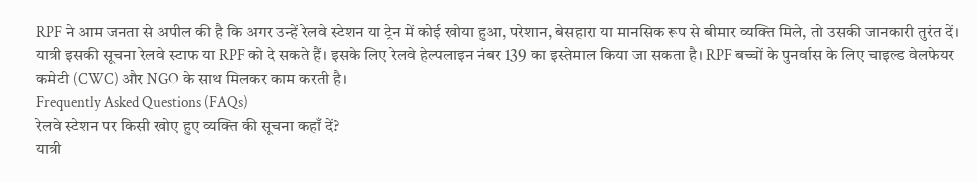RPF ने आम जनता से अपील की है कि अगर उन्हें रेलवे स्टेशन या ट्रेन में कोई खोया हुआ, परेशान, बेसहारा या मानसिक रूप से बीमार व्यक्ति मिले, तो उसकी जानकारी तुरंत दें। यात्री इसकी सूचना रेलवे स्टाफ या RPF को दे सकते हैं। इसके लिए रेलवे हेल्पलाइन नंबर 139 का इस्तेमाल किया जा सकता है। RPF बच्चों के पुनर्वास के लिए चाइल्ड वेलफेयर कमेटी (CWC) और NGO के साथ मिलकर काम करती है।
Frequently Asked Questions (FAQs)
रेलवे स्टेशन पर किसी खोए हुए व्यक्ति की सूचना कहाँ दें?
यात्री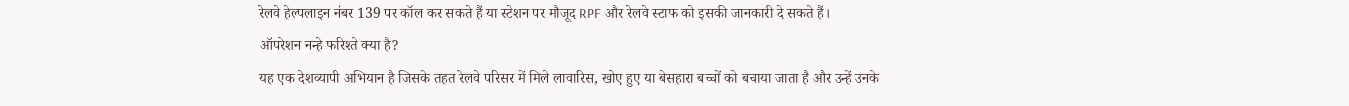रेलवे हेल्पलाइन नंबर 139 पर कॉल कर सकते हैं या स्टेशन पर मौजूद RPF और रेलवे स्टाफ को इसकी जानकारी दे सकते हैं।
ऑपरेशन नन्हे फरिश्ते क्या है?
यह एक देशव्यापी अभियान है जिसके तहत रेलवे परिसर में मिले लावारिस, खोए हुए या बेसहारा बच्चों को बचाया जाता है और उन्हें उनके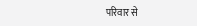परिवार से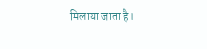मिलाया जाता है।